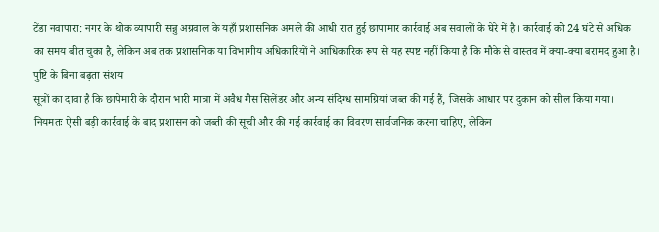टेंडा नवापारा: नगर के थोक व्यापारी सन्नु अग्रवाल के यहाँ प्रशासनिक अमले की आधी रात हुई छापामार कार्रवाई अब सवालों के घेरे में है। कार्रवाई को 24 घंटे से अधिक का समय बीत चुका है, लेकिन अब तक प्रशासनिक या विभागीय अधिकारियों ने आधिकारिक रूप से यह स्पष्ट नहीं किया है कि मौके से वास्तव में क्या-क्या बरामद हुआ है।
पुष्टि के बिना बढ़ता संशय
सूत्रों का दावा है कि छापेमारी के दौरान भारी मात्रा में अवैध गैस सिलेंडर और अन्य संदिग्ध सामग्रियां जब्त की गई हैं, जिसके आधार पर दुकान को सील किया गया। नियमतः ऐसी बड़ी कार्रवाई के बाद प्रशासन को जब्ती की सूची और की गई कार्रवाई का विवरण सार्वजनिक करना चाहिए, लेकिन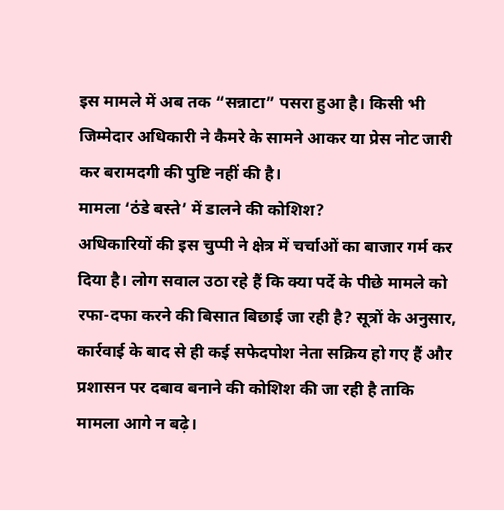इस मामले में अब तक “सन्नाटा” पसरा हुआ है। किसी भी जिम्मेदार अधिकारी ने कैमरे के सामने आकर या प्रेस नोट जारी कर बरामदगी की पुष्टि नहीं की है।
मामला ‘ठंडे बस्ते’ में डालने की कोशिश?
अधिकारियों की इस चुप्पी ने क्षेत्र में चर्चाओं का बाजार गर्म कर दिया है। लोग सवाल उठा रहे हैं कि क्या पर्दे के पीछे मामले को रफा-दफा करने की बिसात बिछाई जा रही है? सूत्रों के अनुसार, कार्रवाई के बाद से ही कई सफेदपोश नेता सक्रिय हो गए हैं और प्रशासन पर दबाव बनाने की कोशिश की जा रही है ताकि मामला आगे न बढ़े।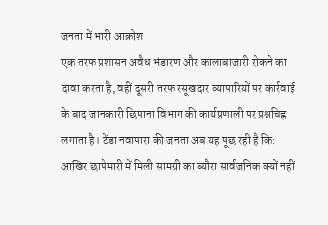जनता में भारी आक्रोश
एक तरफ प्रशासन अवैध भंडारण और कालाबाजारी रोकने का दावा करता है, वहीं दूसरी तरफ रसूखदार व्यापारियों पर कार्रवाई के बाद जानकारी छिपाना विभाग की कार्यप्रणाली पर प्रश्नचिह्न लगाता है। टेंडा नवापारा की जनता अब यह पूछ रही है कि:
आखिर छापेमारी में मिली सामग्री का ब्यौरा सार्वजनिक क्यों नहीं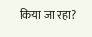किया जा रहा?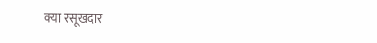क्या रसूखदार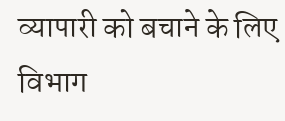व्यापारी को बचाने के लिए विभाग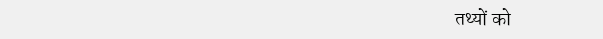तथ्यों को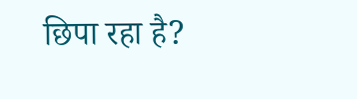छिपा रहा है?